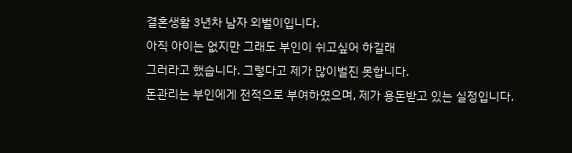결혼생활 3년차 남자 외벌이입니다.
아직 아이는 없지만 그래도 부인이 쉬고싶어 하길래
그러라고 했습니다. 그렇다고 제가 많이벌진 못합니다.
돈관리는 부인에게 전적으로 부여하였으며, 제가 용돈받고 있는 실정입니다.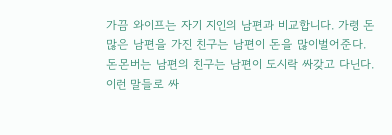가끔 와이프는 자기 지인의 남편과 비교합니다. 가령 돈많은 남편을 가진 친구는 남편이 돈을 많이벌어준다. 돈몬버는 남편의 친구는 남편이 도시락 싸갖고 다닌다. 이런 말들로 싸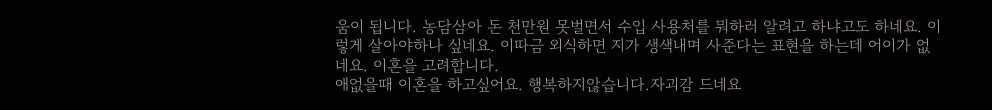움이 됩니다. 농담삼아 돈 천만원 못벌면서 수입 사용처를 뭐하러 알려고 하냐고도 하네요. 이렇게 살아야하나 싶네요. 이따금 외식하면 지가 생색내며 사준다는 표현을 하는데 어이가 없네요. 이혼을 고려합니다.
애없을때 이혼을 하고싶어요. 행복하지않습니다.자괴감 드네요